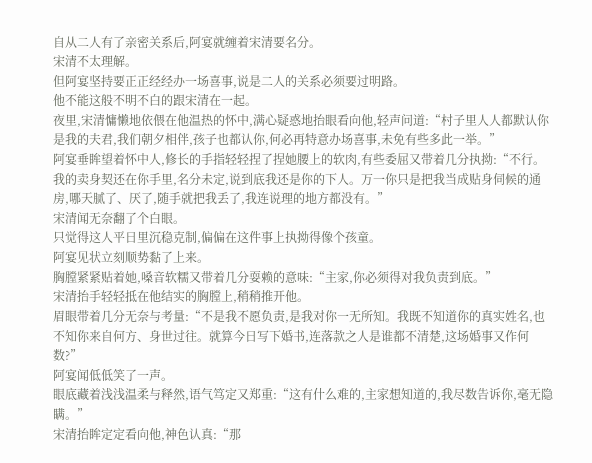自从二人有了亲密关系后,阿宴就缠着宋清要名分。
宋清不太理解。
但阿宴坚持要正正经经办一场喜事,说是二人的关系必须要过明路。
他不能这般不明不白的跟宋清在一起。
夜里,宋清慵懒地依偎在他温热的怀中,满心疑惑地抬眼看向他,轻声问道:“村子里人人都默认你是我的夫君,我们朝夕相伴,孩子也都认你,何必再特意办场喜事,未免有些多此一举。”
阿宴垂眸望着怀中人,修长的手指轻轻捏了捏她腰上的软肉,有些委屈又带着几分执拗:“不行。我的卖身契还在你手里,名分未定,说到底我还是你的下人。万一你只是把我当成贴身伺候的通房,哪天腻了、厌了,随手就把我丢了,我连说理的地方都没有。”
宋清闻无奈翻了个白眼。
只觉得这人平日里沉稳克制,偏偏在这件事上执拗得像个孩童。
阿宴见状立刻顺势黏了上来。
胸膛紧紧贴着她,嗓音软糯又带着几分耍赖的意味:“主家,你必须得对我负责到底。”
宋清抬手轻轻抵在他结实的胸膛上,稍稍推开他。
眉眼带着几分无奈与考量:“不是我不愿负责,是我对你一无所知。我既不知道你的真实姓名,也不知你来自何方、身世过往。就算今日写下婚书,连落款之人是谁都不清楚,这场婚事又作何数?”
阿宴闻低低笑了一声。
眼底藏着浅浅温柔与释然,语气笃定又郑重:“这有什么难的,主家想知道的,我尽数告诉你,毫无隐瞒。”
宋清抬眸定定看向他,神色认真:“那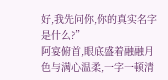好,我先问你,你的真实名字是什么?”
阿宴俯首,眼底盛着融融月色与满心温柔,一字一顿清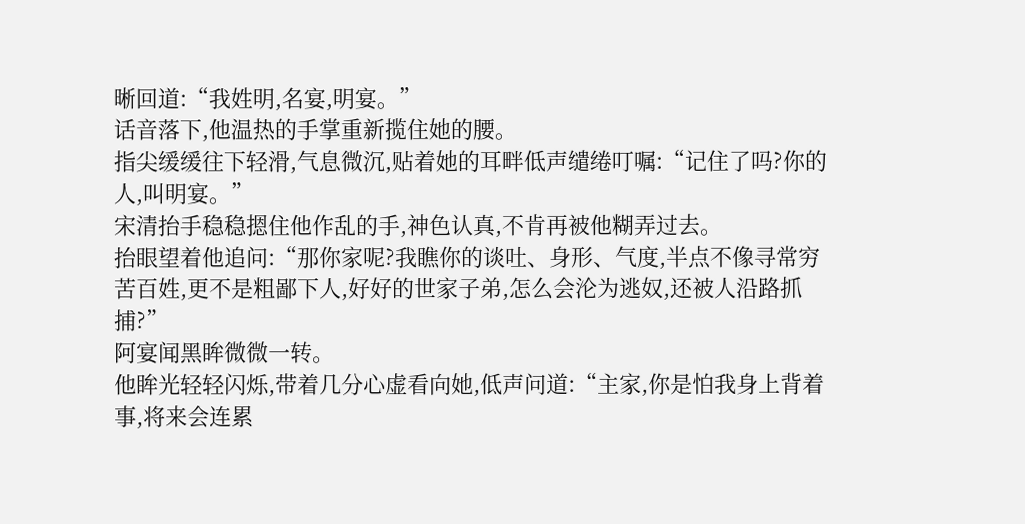晰回道:“我姓明,名宴,明宴。”
话音落下,他温热的手掌重新揽住她的腰。
指尖缓缓往下轻滑,气息微沉,贴着她的耳畔低声缱绻叮嘱:“记住了吗?你的人,叫明宴。”
宋清抬手稳稳摁住他作乱的手,神色认真,不肯再被他糊弄过去。
抬眼望着他追问:“那你家呢?我瞧你的谈吐、身形、气度,半点不像寻常穷苦百姓,更不是粗鄙下人,好好的世家子弟,怎么会沦为逃奴,还被人沿路抓捕?”
阿宴闻黑眸微微一转。
他眸光轻轻闪烁,带着几分心虚看向她,低声问道:“主家,你是怕我身上背着事,将来会连累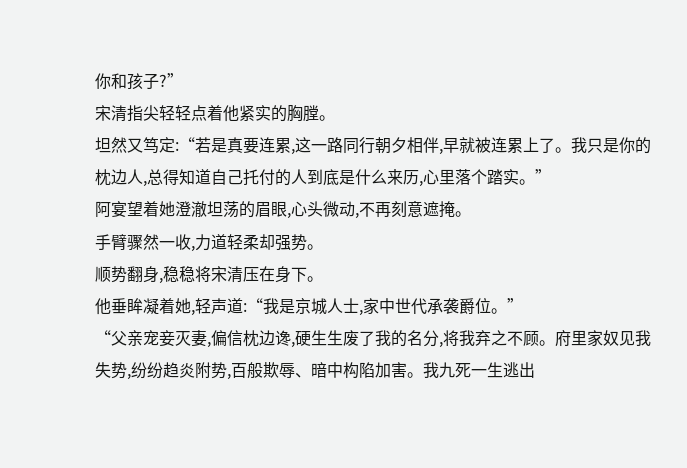你和孩子?”
宋清指尖轻轻点着他紧实的胸膛。
坦然又笃定:“若是真要连累,这一路同行朝夕相伴,早就被连累上了。我只是你的枕边人,总得知道自己托付的人到底是什么来历,心里落个踏实。”
阿宴望着她澄澈坦荡的眉眼,心头微动,不再刻意遮掩。
手臂骤然一收,力道轻柔却强势。
顺势翻身,稳稳将宋清压在身下。
他垂眸凝着她,轻声道:“我是京城人士,家中世代承袭爵位。”
“父亲宠妾灭妻,偏信枕边谗,硬生生废了我的名分,将我弃之不顾。府里家奴见我失势,纷纷趋炎附势,百般欺辱、暗中构陷加害。我九死一生逃出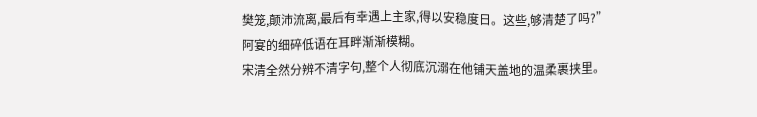樊笼,颠沛流离,最后有幸遇上主家,得以安稳度日。这些,够清楚了吗?”
阿宴的细碎低语在耳畔渐渐模糊。
宋清全然分辨不清字句,整个人彻底沉溺在他铺天盖地的温柔裹挟里。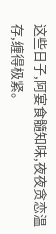这些日子,阿宴食髓知味,夜夜贪恋温存,缠得极紧。